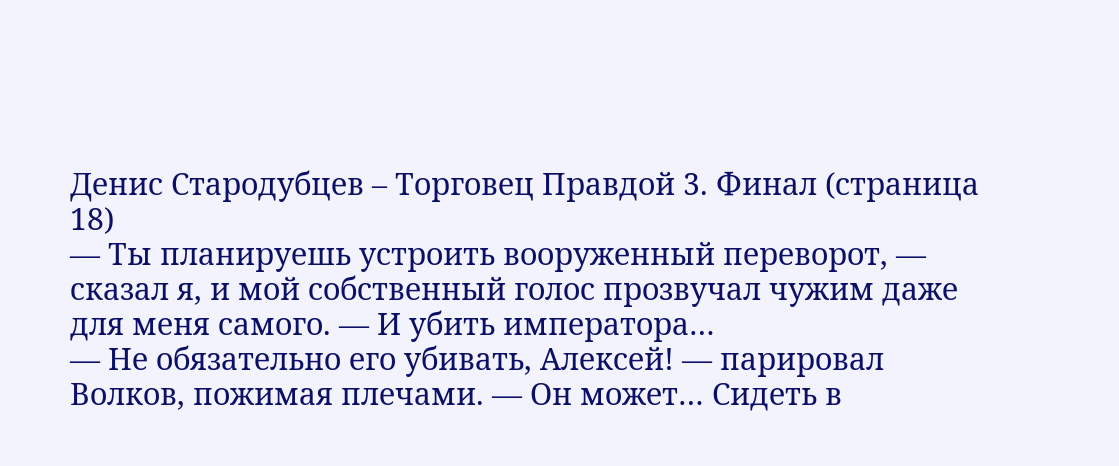Денис Стародубцев – Торговец Правдой 3. Финал (страница 18)
— Ты планируешь устроить вооруженный переворот, — сказал я, и мой собственный голос прозвучал чужим даже для меня самого. — И убить императора…
— Не обязательно его убивать, Алексей! — парировал Волков, пожимая плечами. — Он может… Сидеть в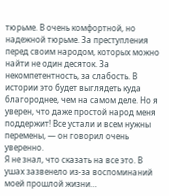тюрьме. В очень комфортной, но надежной тюрьме. За преступления перед своим народом, которых можно найти не один десяток. За некомпетентность, за слабость. В истории это будет выглядеть куда благороднее, чем на самом деле. Но я уверен, что даже простой народ меня поддержит! Все устали и всем нужны перемены, — он говорил очень уверенно.
Я не знал, что сказать на все это. В ушах зазвенело из-за воспоминаний моей прошлой жизни…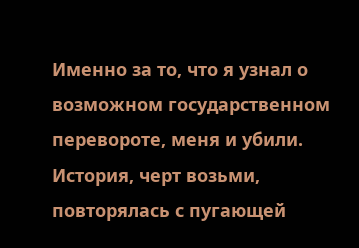Именно за то, что я узнал о возможном государственном перевороте, меня и убили. История, черт возьми, повторялась с пугающей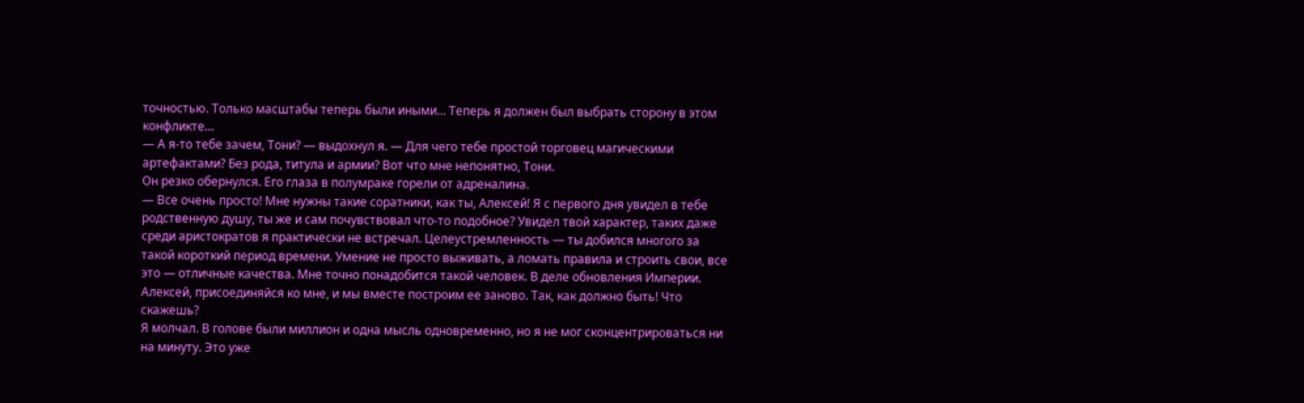точностью. Только масштабы теперь были иными… Теперь я должен был выбрать сторону в этом конфликте…
— А я-то тебе зачем, Тони? — выдохнул я. — Для чего тебе простой торговец магическими артефактами? Без рода, титула и армии? Вот что мне непонятно, Тони.
Он резко обернулся. Его глаза в полумраке горели от адреналина.
— Все очень просто! Мне нужны такие соратники, как ты, Алексей! Я с первого дня увидел в тебе родственную душу, ты же и сам почувствовал что-то подобное? Увидел твой характер, таких даже среди аристократов я практически не встречал. Целеустремленность — ты добился многого за такой короткий период времени. Умение не просто выживать, а ломать правила и строить свои, все это — отличные качества. Мне точно понадобится такой человек. В деле обновления Империи. Алексей, присоединяйся ко мне, и мы вместе построим ее заново. Так, как должно быть! Что скажешь?
Я молчал. В голове были миллион и одна мысль одновременно, но я не мог сконцентрироваться ни на минуту. Это уже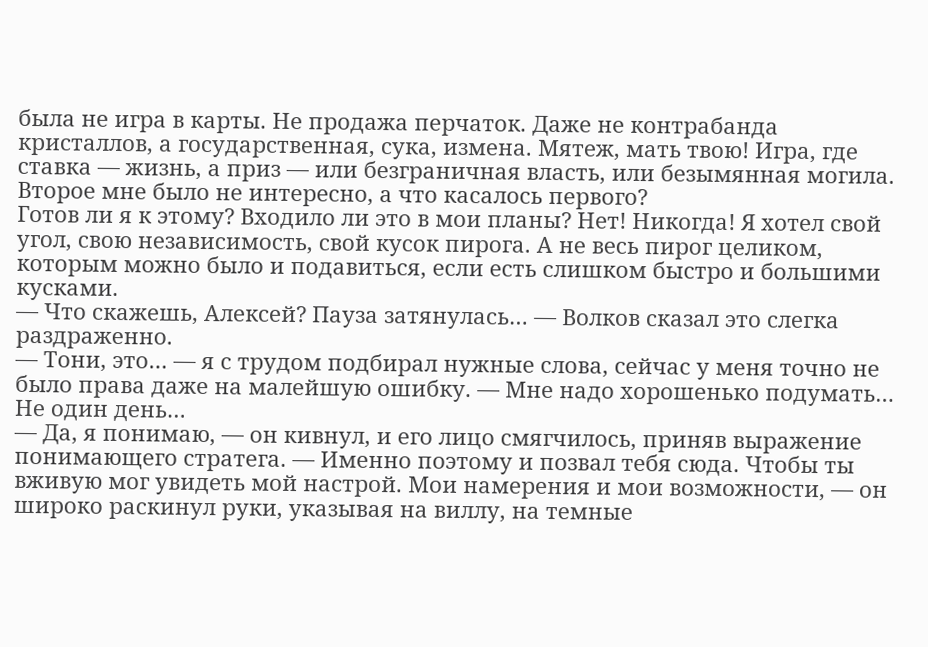была не игра в карты. Не продажа перчаток. Даже не контрабанда кристаллов, а государственная, сука, измена. Мятеж, мать твою! Игра, где ставка — жизнь, а приз — или безграничная власть, или безымянная могила. Второе мне было не интересно, а что касалось первого?
Готов ли я к этому? Входило ли это в мои планы? Нет! Никогда! Я хотел свой угол, свою независимость, свой кусок пирога. А не весь пирог целиком, которым можно было и подавиться, если есть слишком быстро и большими кусками.
— Что скажешь, Алексей? Пауза затянулась… — Волков сказал это слегка раздраженно.
— Тони, это… — я с трудом подбирал нужные слова, сейчас у меня точно не было права даже на малейшую ошибку. — Мне надо хорошенько подумать… Не один день…
— Да, я понимаю, — он кивнул, и его лицо смягчилось, приняв выражение понимающего стратега. — Именно поэтому и позвал тебя сюда. Чтобы ты вживую мог увидеть мой настрой. Мои намерения и мои возможности, — он широко раскинул руки, указывая на виллу, на темные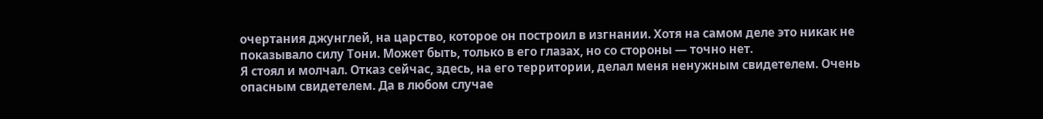очертания джунглей, на царство, которое он построил в изгнании. Хотя на самом деле это никак не показывало силу Тони. Может быть, только в его глазах, но со стороны — точно нет.
Я стоял и молчал. Отказ сейчас, здесь, на его территории, делал меня ненужным свидетелем. Очень опасным свидетелем. Да в любом случае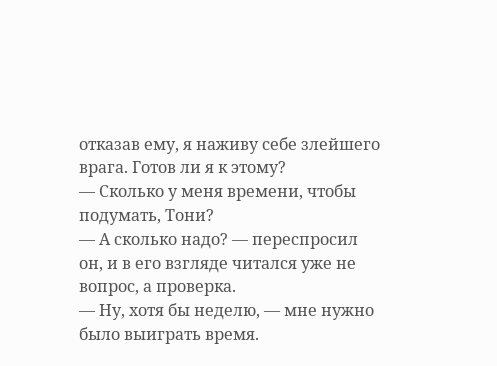отказав ему, я наживу себе злейшего врага. Готов ли я к этому?
— Сколько у меня времени, чтобы подумать, Тони?
— А сколько надо? — переспросил он, и в его взгляде читался уже не вопрос, а проверка.
— Ну, хотя бы неделю, — мне нужно было выиграть время.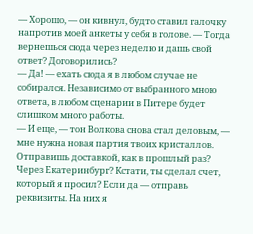— Хорошо, — он кивнул, будто ставил галочку напротив моей анкеты у себя в голове. — Тогда вернешься сюда через неделю и дашь свой ответ? Договорились?
— Да! — ехать сюда я в любом случае не собирался. Независимо от выбранного мною ответа, в любом сценарии в Питере будет слишком много работы.
— И еще, — тон Волкова снова стал деловым, — мне нужна новая партия твоих кристаллов. Отправишь доставкой, как в прошлый раз? Через Екатеринбург? Кстати, ты сделал счет, который я просил? Если да — отправь реквизиты. На них я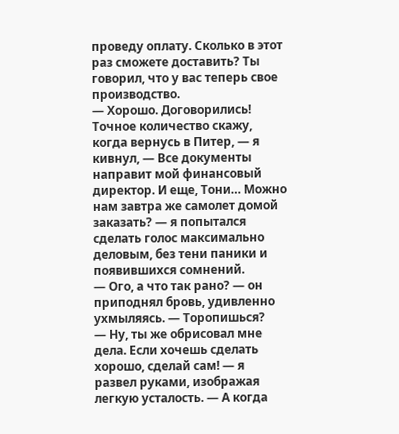проведу оплату. Сколько в этот раз сможете доставить? Ты говорил, что у вас теперь свое производство.
— Хорошо. Договорились! Точное количество скажу, когда вернусь в Питер, — я кивнул, — Все документы направит мой финансовый директор. И еще, Тони… Можно нам завтра же самолет домой заказать? — я попытался сделать голос максимально деловым, без тени паники и появившихся сомнений.
— Ого, а что так рано? — он приподнял бровь, удивленно ухмыляясь. — Торопишься?
— Ну, ты же обрисовал мне дела. Если хочешь сделать хорошо, сделай сам! — я развел руками, изображая легкую усталость. — А когда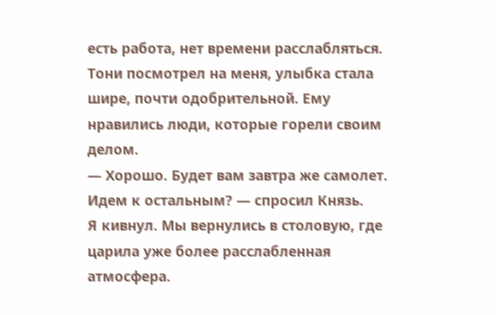есть работа, нет времени расслабляться.
Тони посмотрел на меня, улыбка стала шире, почти одобрительной. Ему нравились люди, которые горели своим делом.
— Хорошо. Будет вам завтра же самолет. Идем к остальным? — спросил Князь.
Я кивнул. Мы вернулись в столовую, где царила уже более расслабленная атмосфера.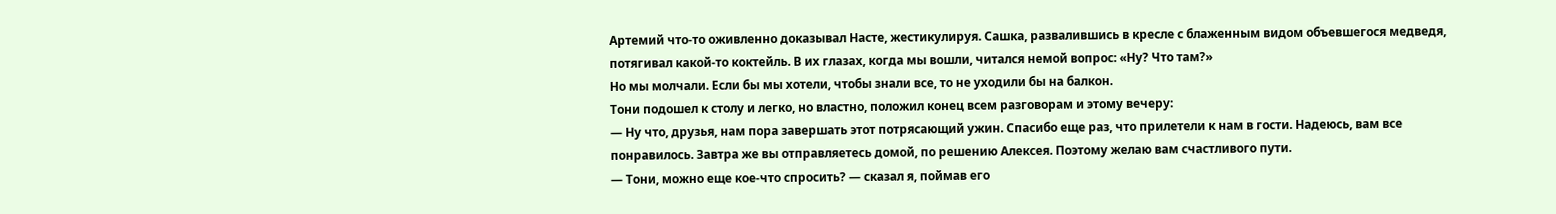Артемий что-то оживленно доказывал Насте, жестикулируя. Сашка, развалившись в кресле с блаженным видом объевшегося медведя, потягивал какой-то коктейль. В их глазах, когда мы вошли, читался немой вопрос: «Ну? Что там?»
Но мы молчали. Если бы мы хотели, чтобы знали все, то не уходили бы на балкон.
Тони подошел к столу и легко, но властно, положил конец всем разговорам и этому вечеру:
— Ну что, друзья, нам пора завершать этот потрясающий ужин. Спасибо еще раз, что прилетели к нам в гости. Надеюсь, вам все понравилось. Завтра же вы отправляетесь домой, по решению Алексея. Поэтому желаю вам счастливого пути.
— Тони, можно еще кое-что спросить? — сказал я, поймав его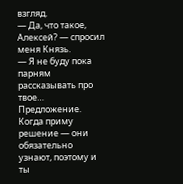взгляд.
— Да, что такое, Алексей? — спросил меня Князь.
— Я не буду пока парням рассказывать про твое… Предложение. Когда приму решение — они обязательно узнают, поэтому и ты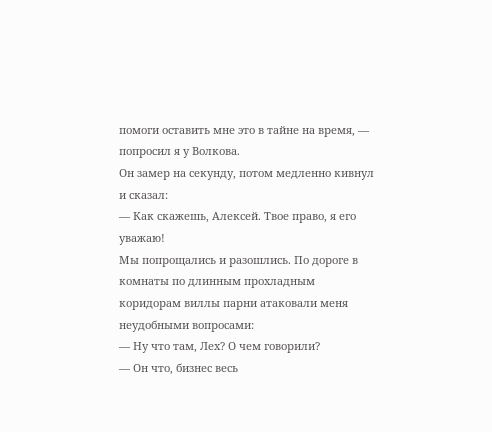помоги оставить мне это в тайне на время, — попросил я у Волкова.
Он замер на секунду, потом медленно кивнул и сказал:
— Как скажешь, Алексей. Твое право, я его уважаю!
Мы попрощались и разошлись. По дороге в комнаты по длинным прохладным коридорам виллы парни атаковали меня неудобными вопросами:
— Ну что там, Лех? О чем говорили?
— Он что, бизнес весь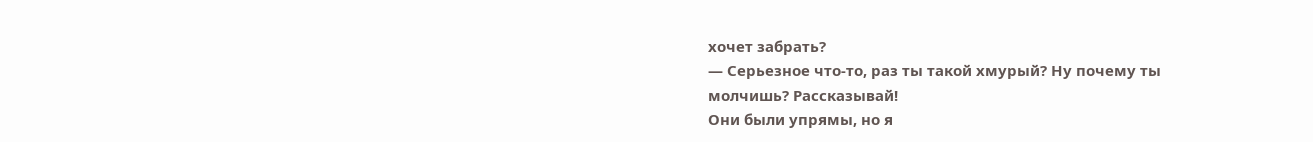хочет забрать?
— Серьезное что-то, раз ты такой хмурый? Ну почему ты молчишь? Рассказывай!
Они были упрямы, но я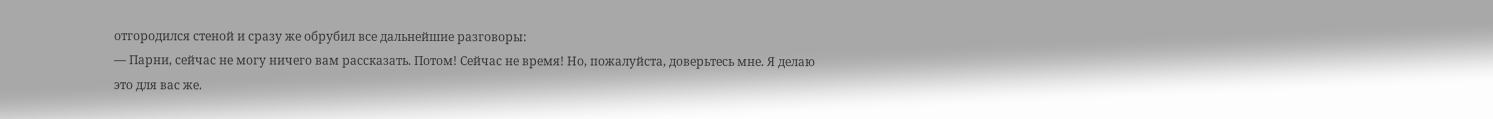отгородился стеной и сразу же обрубил все дальнейшие разговоры:
— Парни, сейчас не могу ничего вам рассказать. Потом! Сейчас не время! Но, пожалуйста, доверьтесь мне. Я делаю это для вас же.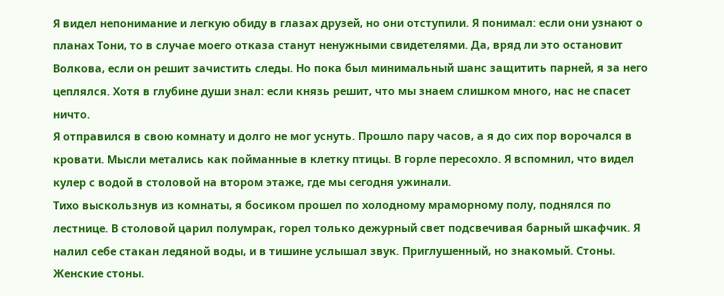Я видел непонимание и легкую обиду в глазах друзей, но они отступили. Я понимал: если они узнают о планах Тони, то в случае моего отказа станут ненужными свидетелями. Да, вряд ли это остановит Волкова, если он решит зачистить следы. Но пока был минимальный шанс защитить парней, я за него цеплялся. Хотя в глубине души знал: если князь решит, что мы знаем слишком много, нас не спасет ничто.
Я отправился в свою комнату и долго не мог уснуть. Прошло пару часов, а я до сих пор ворочался в кровати. Мысли метались как пойманные в клетку птицы. В горле пересохло. Я вспомнил, что видел кулер с водой в столовой на втором этаже, где мы сегодня ужинали.
Тихо выскользнув из комнаты, я босиком прошел по холодному мраморному полу, поднялся по лестнице. В столовой царил полумрак, горел только дежурный свет подсвечивая барный шкафчик. Я налил себе стакан ледяной воды, и в тишине услышал звук. Приглушенный, но знакомый. Стоны. Женские стоны.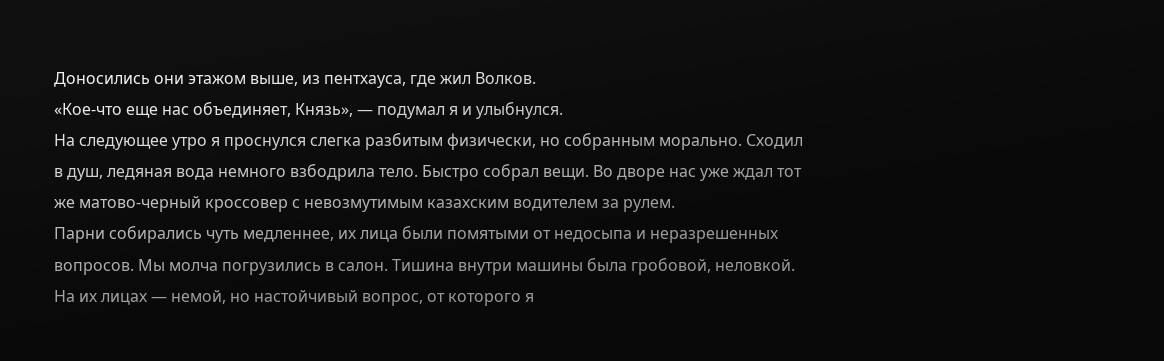Доносились они этажом выше, из пентхауса, где жил Волков.
«Кое-что еще нас объединяет, Князь», — подумал я и улыбнулся.
На следующее утро я проснулся слегка разбитым физически, но собранным морально. Сходил в душ, ледяная вода немного взбодрила тело. Быстро собрал вещи. Во дворе нас уже ждал тот же матово-черный кроссовер с невозмутимым казахским водителем за рулем.
Парни собирались чуть медленнее, их лица были помятыми от недосыпа и неразрешенных вопросов. Мы молча погрузились в салон. Тишина внутри машины была гробовой, неловкой. На их лицах — немой, но настойчивый вопрос, от которого я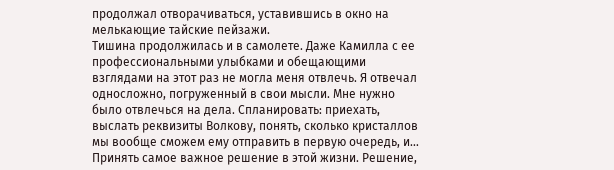продолжал отворачиваться, уставившись в окно на мелькающие тайские пейзажи.
Тишина продолжилась и в самолете. Даже Камилла с ее профессиональными улыбками и обещающими взглядами на этот раз не могла меня отвлечь. Я отвечал односложно, погруженный в свои мысли. Мне нужно было отвлечься на дела. Спланировать: приехать, выслать реквизиты Волкову, понять, сколько кристаллов мы вообще сможем ему отправить в первую очередь, и… Принять самое важное решение в этой жизни. Решение,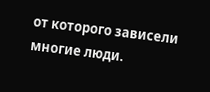от которого зависели многие люди.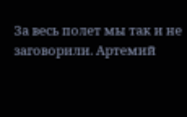За весь полет мы так и не заговорили. Артемий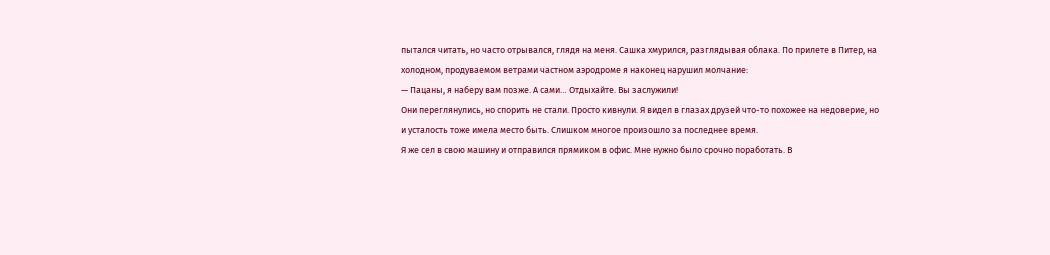пытался читать, но часто отрывался, глядя на меня. Сашка хмурился, разглядывая облака. По прилете в Питер, на холодном, продуваемом ветрами частном аэродроме я наконец нарушил молчание:
— Пацаны, я наберу вам позже. А сами… Отдыхайте. Вы заслужили!
Они переглянулись, но спорить не стали. Просто кивнули. Я видел в глазах друзей что-то похожее на недоверие, но и усталость тоже имела место быть. Слишком многое произошло за последнее время.
Я же сел в свою машину и отправился прямиком в офис. Мне нужно было срочно поработать. В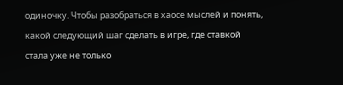одиночку. Чтобы разобраться в хаосе мыслей и понять, какой следующий шаг сделать в игре, где ставкой стала уже не только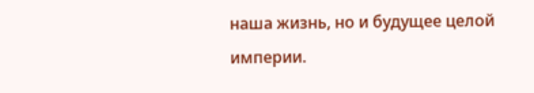наша жизнь, но и будущее целой империи.